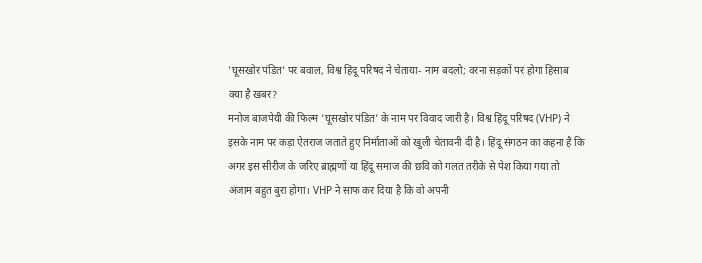'घूसखोर पंडित' पर बवाल, विश्व हिंदू परिषद ने चेताया- नाम बदलो; वरना सड़कों पर होगा हिसाब
क्या है खबर?
मनोज बाजपेयी की फिल्म 'घूसखोर पंडित' के नाम पर विवाद जारी है। विश्व हिंदू परिषद (VHP) ने इसके नाम पर कड़ा ऐतराज जताते हुए निर्माताओं को खुली चेतावनी दी है। हिंदू संगठन का कहना है कि अगर इस सीरीज के जरिए ब्राह्मणों या हिंदू समाज की छवि को गलत तरीके से पेश किया गया तो अंजाम बहुत बुरा होगा। VHP ने साफ कर दिया है कि वो अपनी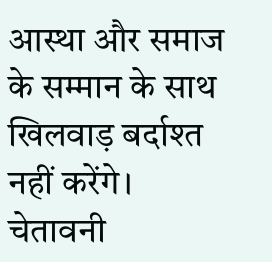आस्था और समाज के सम्मान के साथ खिलवाड़ बर्दाश्त नहीं करेंगे।
चेतावनी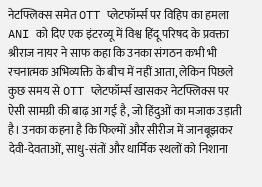नेटफ्लिक्स समेत OTT प्लेटफॉर्म्स पर विहिप का हमला
ANI को दिए एक इंटरव्यू में विश्व हिंदू परिषद के प्रवक्ता श्रीराज नायर ने साफ कहा कि उनका संगठन कभी भी रचनात्मक अभिव्यक्ति के बीच में नहीं आता, लेकिन पिछले कुछ समय से OTT प्लेटफॉर्म्स खासकर नेटफ्लिक्स पर ऐसी सामग्री की बाढ़ आ गई है, जो हिंदुओं का मजाक उड़ाती है। उनका कहना है कि फिल्मों और सीरीज में जानबूझकर देवी-देवताओं, साधु-संतों और धार्मिक स्थलों को निशाना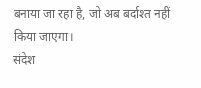बनाया जा रहा है, जो अब बर्दाश्त नहीं किया जाएगा।
संदेश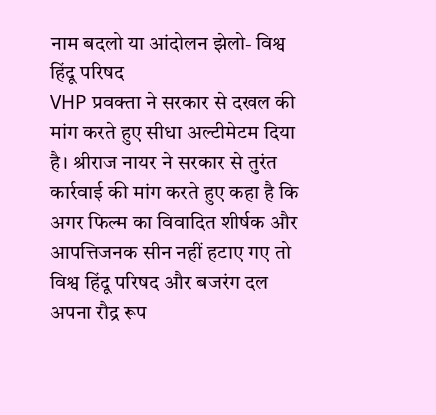नाम बदलो या आंदोलन झेलो- विश्व हिंदू परिषद
VHP प्रवक्ता ने सरकार से दखल की मांग करते हुए सीधा अल्टीमेटम दिया है। श्रीराज नायर ने सरकार से तुरंत कार्रवाई की मांग करते हुए कहा है कि अगर फिल्म का विवादित शीर्षक और आपत्तिजनक सीन नहीं हटाए गए तो विश्व हिंदू परिषद और बजरंग दल अपना रौद्र रूप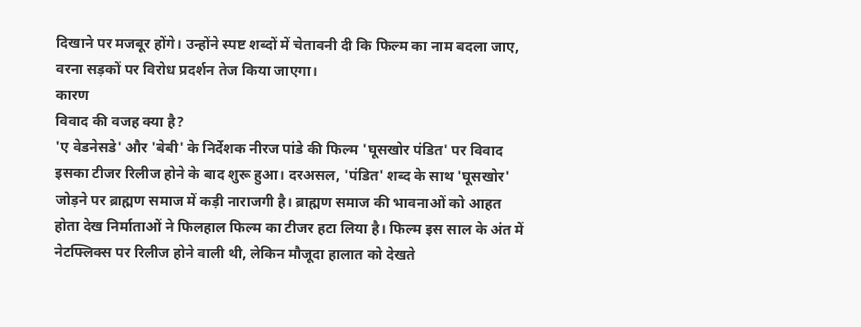दिखाने पर मजबूर होंगे। उन्होंने स्पष्ट शब्दों में चेतावनी दी कि फिल्म का नाम बदला जाए, वरना सड़कों पर विरोध प्रदर्शन तेज किया जाएगा।
कारण
विवाद की वजह क्या है?
'ए वेडनेसडे' और 'बेबी' के निर्देशक नीरज पांडे की फिल्म 'घूसखोर पंडित' पर विवाद इसका टीजर रिलीज होने के बाद शुरू हुआ। दरअसल, 'पंडित' शब्द के साथ 'घूसखोर' जोड़ने पर ब्राह्मण समाज में कड़ी नाराजगी है। ब्राह्मण समाज की भावनाओं को आहत होता देख निर्माताओं ने फिलहाल फिल्म का टीजर हटा लिया है। फिल्म इस साल के अंत में नेटफ्लिक्स पर रिलीज होने वाली थी, लेकिन मौजूदा हालात को देखते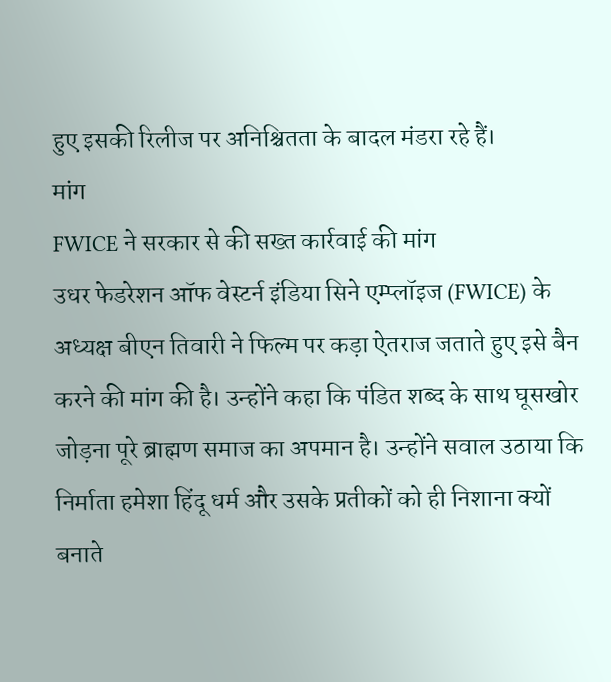हुए इसकी रिलीज पर अनिश्चितता के बादल मंडरा रहे हैं।
मांग
FWICE ने सरकार से की सख्त कार्रवाई की मांग
उधर फेडरेशन ऑफ वेस्टर्न इंडिया सिने एम्प्लॉइज (FWICE) के अध्यक्ष बीएन तिवारी ने फिल्म पर कड़ा ऐतराज जताते हुए इसे बैन करने की मांग की है। उन्होंने कहा कि पंडित शब्द के साथ घूसखोर जोड़ना पूरे ब्राह्मण समाज का अपमान है। उन्होंने सवाल उठाया कि निर्माता हमेशा हिंदू धर्म और उसके प्रतीकों को ही निशाना क्यों बनाते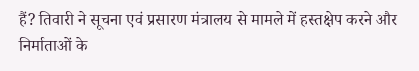हैं? तिवारी ने सूचना एवं प्रसारण मंत्रालय से मामले में हस्तक्षेप करने और निर्माताओं के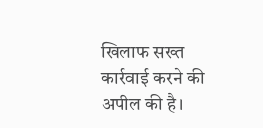खिलाफ सख्त कार्रवाई करने की अपील की है।